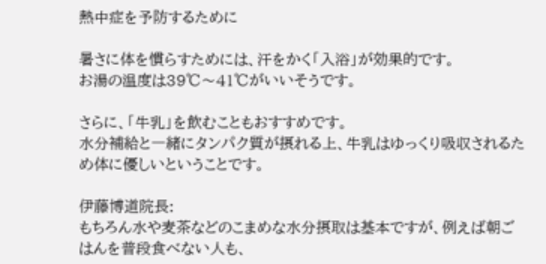熱中症を予防するために

暑さに体を慣らすためには、汗をかく「入浴」が効果的です。
お湯の温度は39℃〜41℃がいいそうです。

さらに、「牛乳」を飲むこともおすすめです。
水分補給と一緒にタンパク質が摂れる上、牛乳はゆっくり吸収されるため体に優しいということです。

伊藤博道院長:
もちろん水や麦茶などのこまめな水分摂取は基本ですが、例えば朝ごはんを普段食べない人も、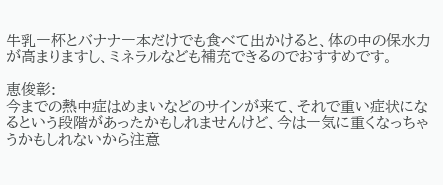牛乳一杯とバナナ一本だけでも食べて出かけると、体の中の保水力が高まりますし、ミネラルなども補充できるのでおすすめです。

恵俊彰:
今までの熱中症はめまいなどのサインが来て、それで重い症状になるという段階があったかもしれませんけど、今は一気に重くなっちゃうかもしれないから注意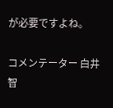が必要ですよね。

コメンテーター 白井智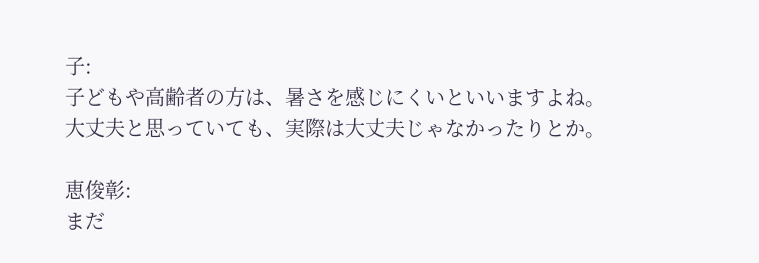子:
子どもや高齢者の方は、暑さを感じにくいといいますよね。
大丈夫と思っていても、実際は大丈夫じゃなかったりとか。

恵俊彰:
まだ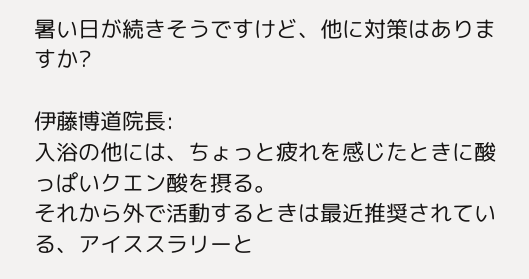暑い日が続きそうですけど、他に対策はありますか?

伊藤博道院長:
入浴の他には、ちょっと疲れを感じたときに酸っぱいクエン酸を摂る。
それから外で活動するときは最近推奨されている、アイススラリーと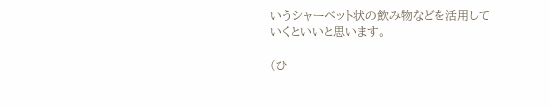いうシャーベット状の飲み物などを活用していくといいと思います。

(ひ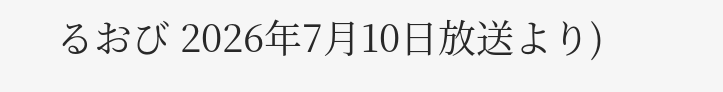るおび 2026年7月10日放送より)